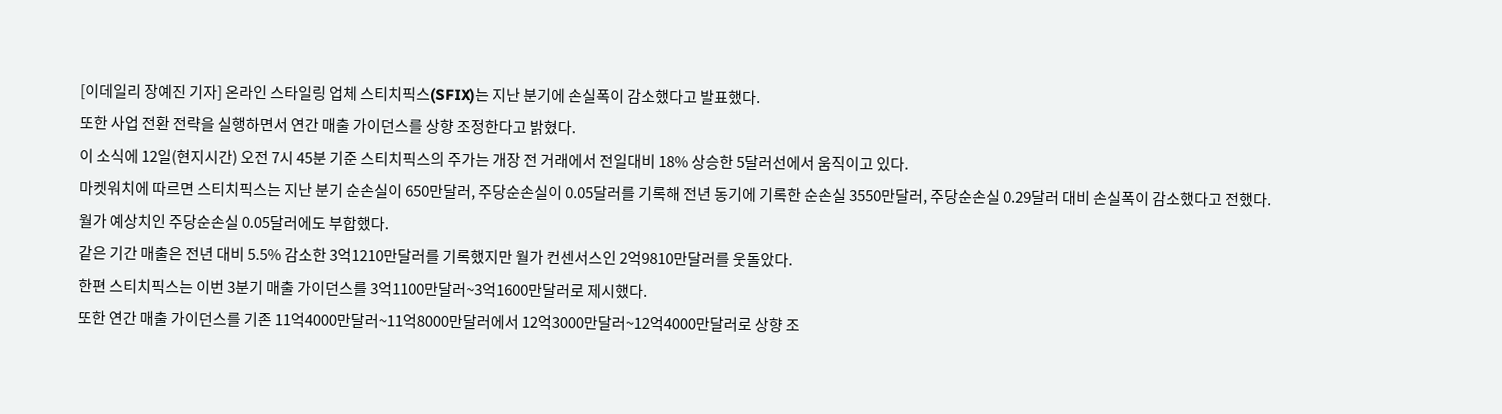[이데일리 장예진 기자] 온라인 스타일링 업체 스티치픽스(SFIX)는 지난 분기에 손실폭이 감소했다고 발표했다.
또한 사업 전환 전략을 실행하면서 연간 매출 가이던스를 상향 조정한다고 밝혔다.
이 소식에 12일(현지시간) 오전 7시 45분 기준 스티치픽스의 주가는 개장 전 거래에서 전일대비 18% 상승한 5달러선에서 움직이고 있다.
마켓워치에 따르면 스티치픽스는 지난 분기 순손실이 650만달러, 주당순손실이 0.05달러를 기록해 전년 동기에 기록한 순손실 3550만달러, 주당순손실 0.29달러 대비 손실폭이 감소했다고 전했다.
월가 예상치인 주당순손실 0.05달러에도 부합했다.
같은 기간 매출은 전년 대비 5.5% 감소한 3억1210만달러를 기록했지만 월가 컨센서스인 2억9810만달러를 웃돌았다.
한편 스티치픽스는 이번 3분기 매출 가이던스를 3억1100만달러~3억1600만달러로 제시했다.
또한 연간 매출 가이던스를 기존 11억4000만달러~11억8000만달러에서 12억3000만달러~12억4000만달러로 상향 조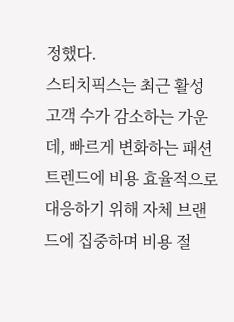정했다.
스티치픽스는 최근 활성 고객 수가 감소하는 가운데, 빠르게 변화하는 패션 트렌드에 비용 효율적으로 대응하기 위해 자체 브랜드에 집중하며 비용 절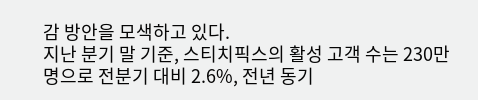감 방안을 모색하고 있다.
지난 분기 말 기준, 스티치픽스의 활성 고객 수는 230만명으로 전분기 대비 2.6%, 전년 동기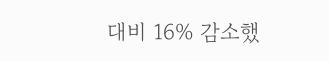대비 16% 감소했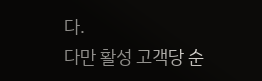다.
다만 활성 고객당 순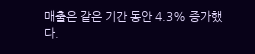매출은 같은 기간 동안 4.3% 증가했다.